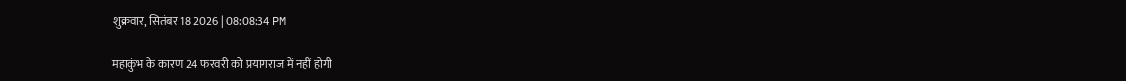शुक्रवार, सितंबर 18 2026 | 08:08:34 PM

महाकुंभ के कारण 24 फरवरी को प्रयागराज में नहीं होगी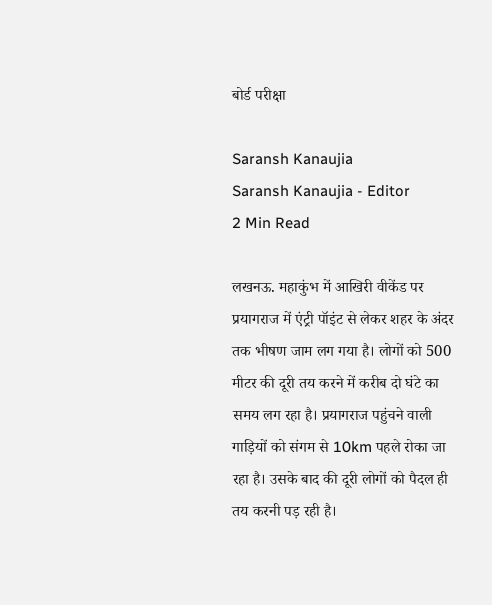बोर्ड परीक्षा

Saransh Kanaujia
Saransh Kanaujia - Editor
2 Min Read

लखनऊ. महाकुंभ में आखिरी वीकेंड पर प्रयागराज में एंट्री पॉइंट से लेकर शहर के अंदर तक भीषण जाम लग गया है। लोगों को 500 मीटर की दूरी तय करने में करीब दो घंटे का समय लग रहा है। प्रयागराज पहुंचने वाली गाड़ियों को संगम से 10km पहले रोका जा रहा है। उसके बाद की दूरी लोगों को पैदल ही तय करनी पड़ रही है।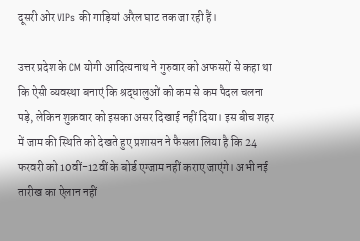दूसरी ओर VIPs की गाड़ियां अरैल घाट तक जा रही हैं।

उत्तर प्रदेश के CM योगी आदित्यनाथ ने गुरुवार को अफसरों से कहा था कि ऐसी व्यवस्था बनाएं कि श्रद्धालुओं को कम से कम पैदल चलना पड़े, लेकिन शुक्रवार को इसका असर दिखाई नहीं दिया। इस बीच शहर में जाम की स्थिति को देखते हुए प्रशासन ने फैसला लिया है कि 24 फरवरी को 10वीं-12वीं के बोर्ड एग्जाम नहीं कराए जाएंगे। अभी नई तारीख का ऐलान नहीं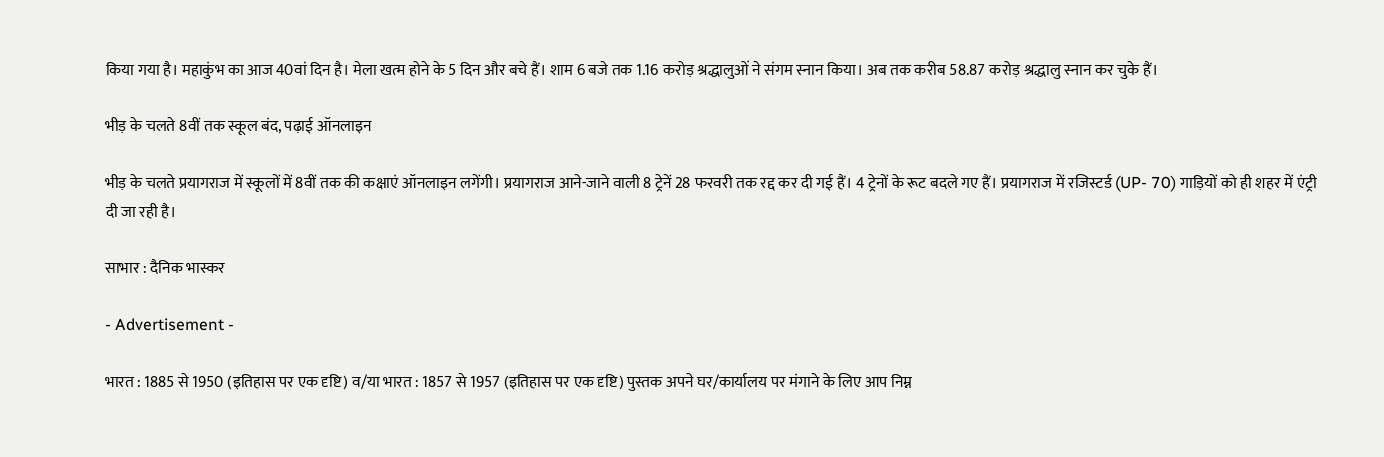किया गया है। महाकुंभ का आज 40वां दिन है। मेला खत्म होने के 5 दिन और बचे हैं। शाम 6 बजे तक 1.16 करोड़ श्रद्धालुओं ने संगम स्नान किया। अब तक करीब 58.87 करोड़ श्रद्धालु स्नान कर चुके हैं।

भीड़ के चलते 8वीं तक स्कूल बंद, पढ़ाई ऑनलाइन

भीड़ के चलते प्रयागराज में स्कूलों में 8वीं तक की कक्षाएं ऑनलाइन लगेंगी। प्रयागराज आने-जाने वाली 8 ट्रेनें 28 फरवरी तक रद्द कर दी गई हैं। 4 ट्रेनों के रूट बदले गए हैं। प्रयागराज में रजिस्टर्ड (UP- 70) गाड़ियों को ही शहर में एंट्री दी जा रही है।

साभार : दैनिक भास्कर

- Advertisement -

भारत : 1885 से 1950 (इतिहास पर एक दृष्टि) व/या भारत : 1857 से 1957 (इतिहास पर एक दृष्टि) पुस्तक अपने घर/कार्यालय पर मंगाने के लिए आप निम्न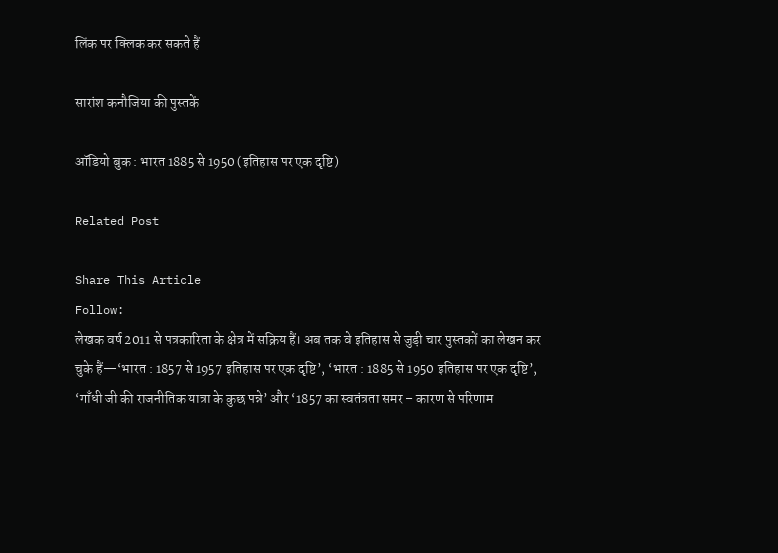लिंक पर क्लिक कर सकते हैं

सारांश कनौजिया की पुस्तकें

ऑडियो बुक : भारत 1885 से 1950 (इतिहास पर एक दृष्टि)

Related Post

Share This Article
Follow:
लेखक वर्ष 2011 से पत्रकारिता के क्षेत्र में सक्रिय हैं। अब तक वे इतिहास से जुड़ी चार पुस्तकों का लेखन कर चुके हैं—‘भारत : 1857 से 1957 इतिहास पर एक दृष्टि’, ‘भारत : 1885 से 1950 इतिहास पर एक दृष्टि’, ‘गाँधी जी की राजनीतिक यात्रा के कुछ पन्ने’ और ‘1857 का स्वतंत्रता समर – कारण से परिणाम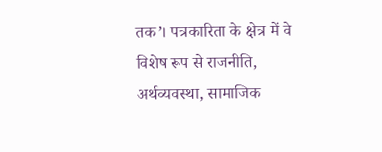तक’। पत्रकारिता के क्षेत्र में वे विशेष रूप से राजनीति, अर्थव्यवस्था, सामाजिक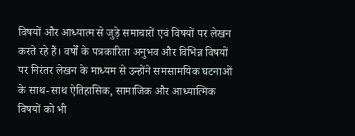विषयों और आध्यात्म से जुड़े समाचारों एवं विषयों पर लेखन करते रहे हैं। वर्षों के पत्रकारिता अनुभव और विभिन्न विषयों पर निरंतर लेखन के माध्यम से उन्होंने समसामयिक घटनाओं के साथ-साथ ऐतिहासिक, सामाजिक और आध्यात्मिक विषयों को भी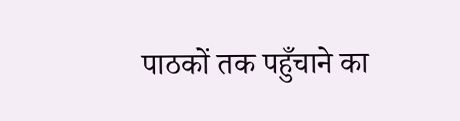पाठकों तक पहुँचाने का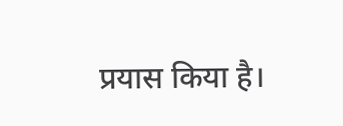प्रयास किया है।